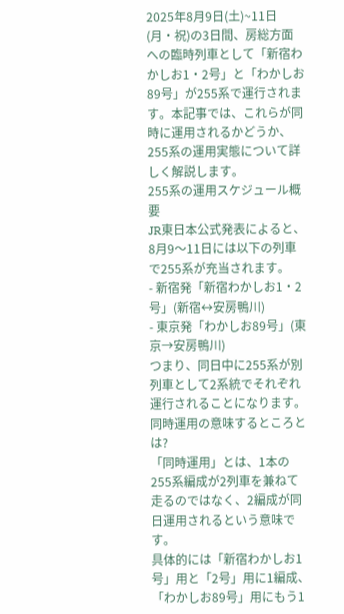2025年8月9日(土)~11日(月・祝)の3日間、房総方面への臨時列車として「新宿わかしお1・2号」と「わかしお89号」が255系で運行されます。本記事では、これらが同時に運用されるかどうか、255系の運用実態について詳しく解説します。
255系の運用スケジュール概要
JR東日本公式発表によると、8月9〜11日には以下の列車で255系が充当されます。
- 新宿発「新宿わかしお1・2号」(新宿↔安房鴨川)
- 東京発「わかしお89号」(東京→安房鴨川)
つまり、同日中に255系が別列車として2系統でそれぞれ運行されることになります。
同時運用の意味するところとは?
「同時運用」とは、1本の255系編成が2列車を兼ねて走るのではなく、2編成が同日運用されるという意味です。
具体的には「新宿わかしお1号」用と「2号」用に1編成、「わかしお89号」用にもう1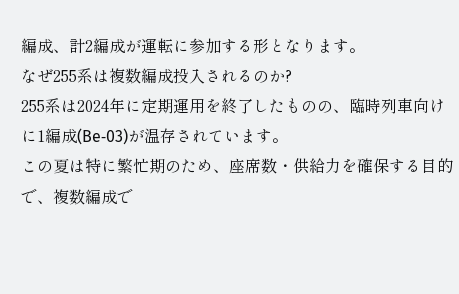編成、計2編成が運転に参加する形となります。
なぜ255系は複数編成投入されるのか?
255系は2024年に定期運用を終了したものの、臨時列車向けに1編成(Be‑03)が温存されています。
この夏は特に繁忙期のため、座席数・供給力を確保する目的で、複数編成で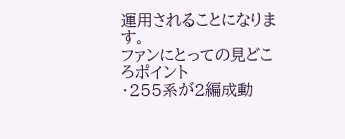運用されることになります。
ファンにとっての見どころポイント
・255系が2編成動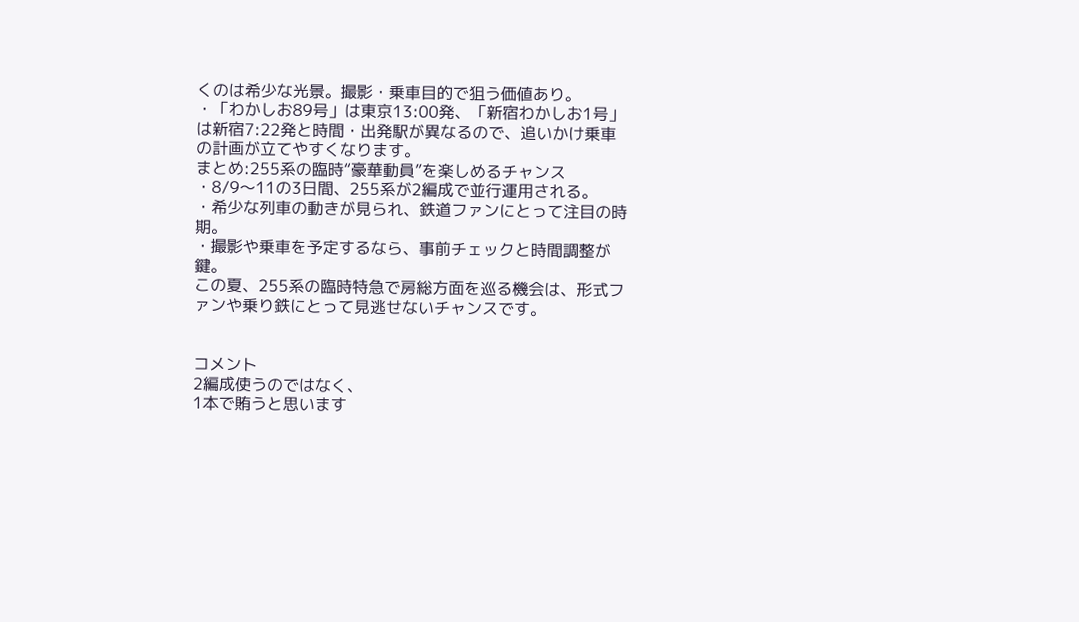くのは希少な光景。撮影・乗車目的で狙う価値あり。
・「わかしお89号」は東京13:00発、「新宿わかしお1号」は新宿7:22発と時間・出発駅が異なるので、追いかけ乗車の計画が立てやすくなります。
まとめ:255系の臨時“豪華動員”を楽しめるチャンス
・8/9〜11の3日間、255系が2編成で並行運用される。
・希少な列車の動きが見られ、鉄道ファンにとって注目の時期。
・撮影や乗車を予定するなら、事前チェックと時間調整が鍵。
この夏、255系の臨時特急で房総方面を巡る機会は、形式ファンや乗り鉄にとって見逃せないチャンスです。


コメント
2編成使うのではなく、
1本で賄うと思います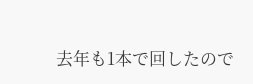去年も1本で回したので